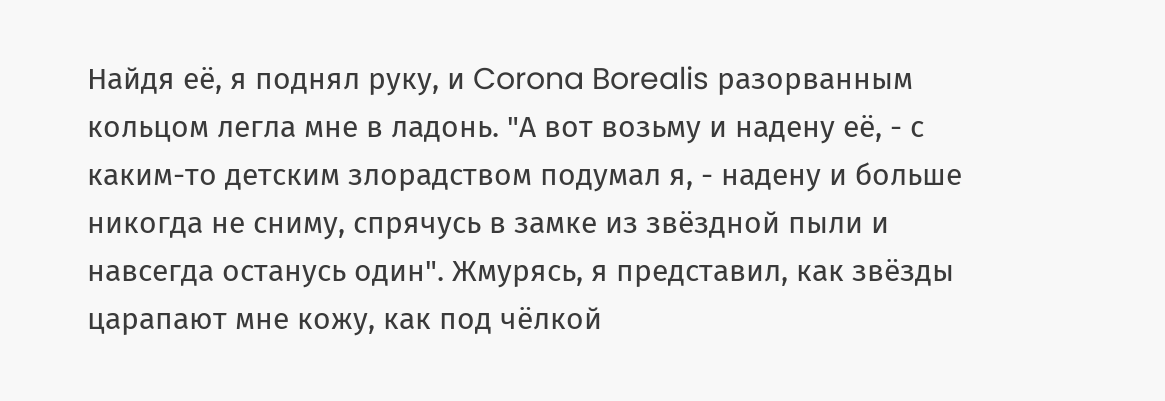Найдя её, я поднял руку, и Corona Borealis разорванным кольцом легла мне в ладонь. "А вот возьму и надену её, - с каким-то детским злорадством подумал я, - надену и больше никогда не сниму, спрячусь в замке из звёздной пыли и навсегда останусь один". Жмурясь, я представил, как звёзды царапают мне кожу, как под чёлкой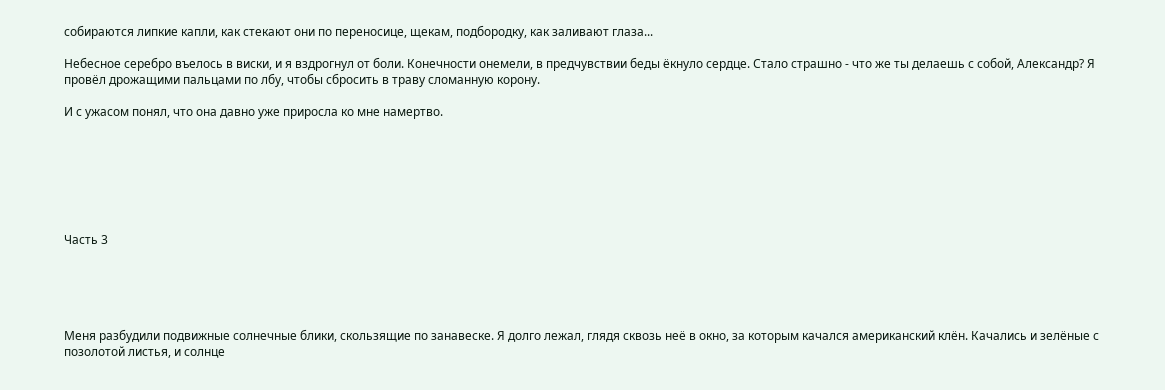собираются липкие капли, как стекают они по переносице, щекам, подбородку, как заливают глаза...

Небесное серебро въелось в виски, и я вздрогнул от боли. Конечности онемели, в предчувствии беды ёкнуло сердце. Стало страшно - что же ты делаешь с собой, Александр? Я провёл дрожащими пальцами по лбу, чтобы сбросить в траву сломанную корону.

И с ужасом понял, что она давно уже приросла ко мне намертво.







Часть 3





Меня разбудили подвижные солнечные блики, скользящие по занавеске. Я долго лежал, глядя сквозь неё в окно, за которым качался американский клён. Качались и зелёные с позолотой листья, и солнце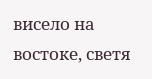висело на востоке, светя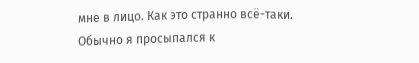мне в лицо. Как это странно всё-таки. Обычно я просыпался к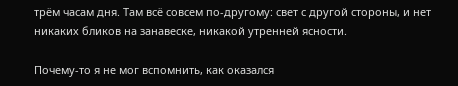трём часам дня. Там всё совсем по-другому: свет с другой стороны, и нет никаких бликов на занавеске, никакой утренней ясности.

Почему-то я не мог вспомнить, как оказался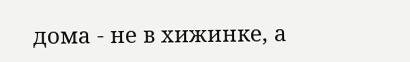дома - не в хижинке, а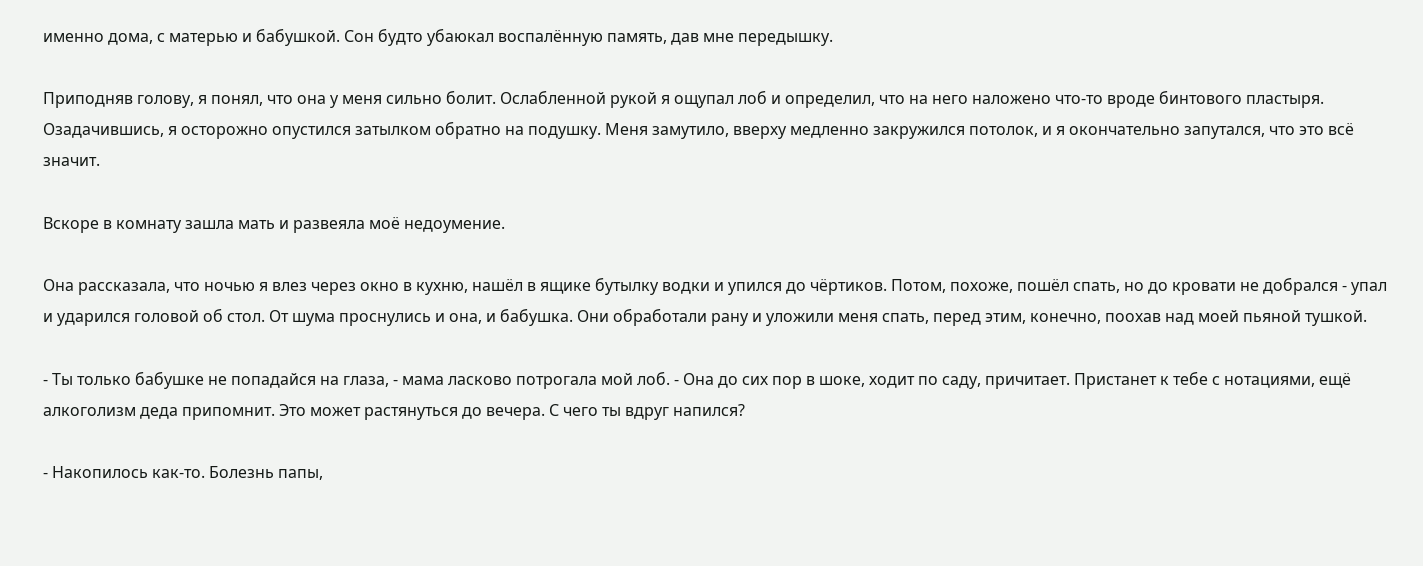именно дома, с матерью и бабушкой. Сон будто убаюкал воспалённую память, дав мне передышку.

Приподняв голову, я понял, что она у меня сильно болит. Ослабленной рукой я ощупал лоб и определил, что на него наложено что-то вроде бинтового пластыря. Озадачившись, я осторожно опустился затылком обратно на подушку. Меня замутило, вверху медленно закружился потолок, и я окончательно запутался, что это всё значит.

Вскоре в комнату зашла мать и развеяла моё недоумение.

Она рассказала, что ночью я влез через окно в кухню, нашёл в ящике бутылку водки и упился до чёртиков. Потом, похоже, пошёл спать, но до кровати не добрался - упал и ударился головой об стол. От шума проснулись и она, и бабушка. Они обработали рану и уложили меня спать, перед этим, конечно, поохав над моей пьяной тушкой.

- Ты только бабушке не попадайся на глаза, - мама ласково потрогала мой лоб. - Она до сих пор в шоке, ходит по саду, причитает. Пристанет к тебе с нотациями, ещё алкоголизм деда припомнит. Это может растянуться до вечера. С чего ты вдруг напился?

- Накопилось как-то. Болезнь папы,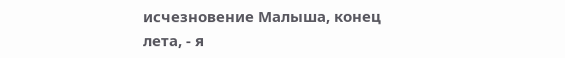исчезновение Малыша, конец лета, - я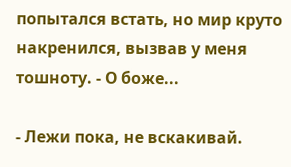попытался встать, но мир круто накренился, вызвав у меня тошноту. - О боже...

- Лежи пока, не вскакивай.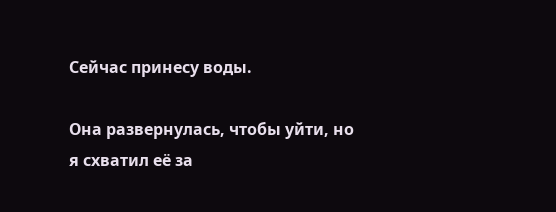Сейчас принесу воды.

Она развернулась, чтобы уйти, но я схватил её за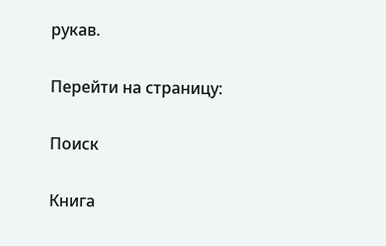рукав.

Перейти на страницу:

Поиск

Книга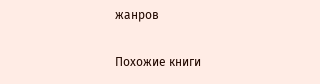жанров

Похожие книги